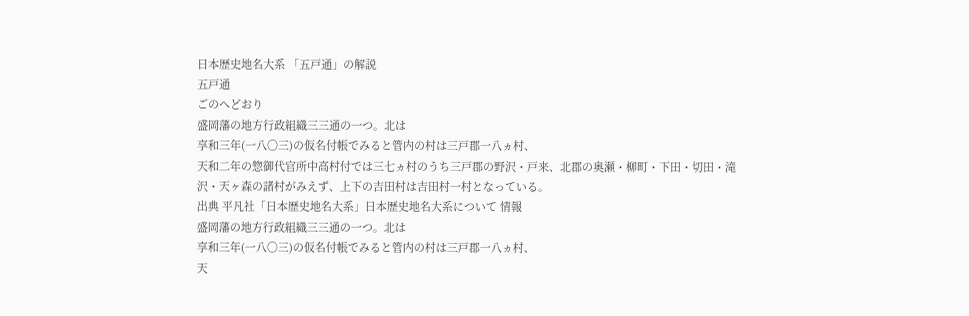日本歴史地名大系 「五戸通」の解説
五戸通
ごのへどおり
盛岡藩の地方行政組織三三通の一つ。北は
享和三年(一八〇三)の仮名付帳でみると管内の村は三戸郡一八ヵ村、
天和二年の惣御代官所中高村付では三七ヵ村のうち三戸郡の野沢・戸来、北郡の奥瀬・柳町・下田・切田・滝沢・天ヶ森の諸村がみえず、上下の吉田村は吉田村一村となっている。
出典 平凡社「日本歴史地名大系」日本歴史地名大系について 情報
盛岡藩の地方行政組織三三通の一つ。北は
享和三年(一八〇三)の仮名付帳でみると管内の村は三戸郡一八ヵ村、
天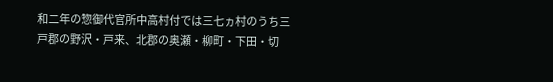和二年の惣御代官所中高村付では三七ヵ村のうち三戸郡の野沢・戸来、北郡の奥瀬・柳町・下田・切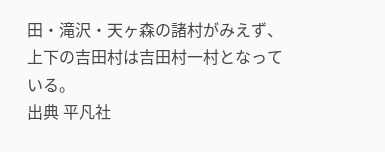田・滝沢・天ヶ森の諸村がみえず、上下の吉田村は吉田村一村となっている。
出典 平凡社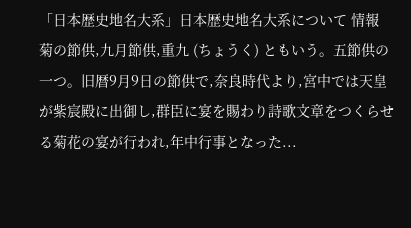「日本歴史地名大系」日本歴史地名大系について 情報
菊の節供,九月節供,重九 (ちょうく) ともいう。五節供の一つ。旧暦9月9日の節供で,奈良時代より,宮中では天皇が紫宸殿に出御し,群臣に宴を賜わり詩歌文章をつくらせる菊花の宴が行われ,年中行事となった...